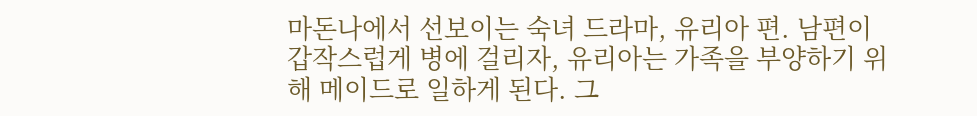마돈나에서 선보이는 숙녀 드라마, 유리아 편. 남편이 갑작스럽게 병에 걸리자, 유리아는 가족을 부양하기 위해 메이드로 일하게 된다. 그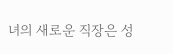녀의 새로운 직장은 성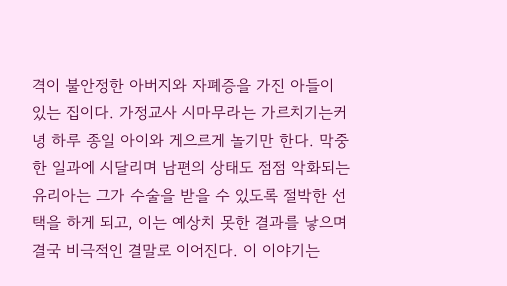격이 불안정한 아버지와 자폐증을 가진 아들이 있는 집이다. 가정교사 시마무라는 가르치기는커녕 하루 종일 아이와 게으르게 놀기만 한다. 막중한 일과에 시달리며 남편의 상태도 점점 악화되는 유리아는 그가 수술을 받을 수 있도록 절박한 선택을 하게 되고, 이는 예상치 못한 결과를 낳으며 결국 비극적인 결말로 이어진다. 이 이야기는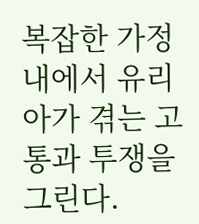복잡한 가정 내에서 유리아가 겪는 고통과 투쟁을 그린다.